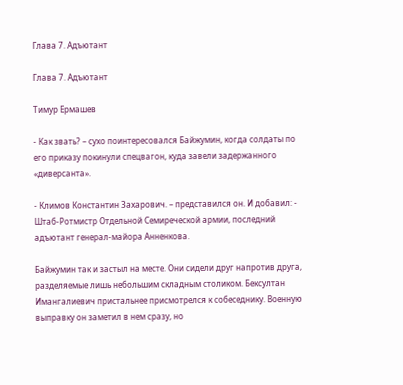Глава 7. Адъютант

Глава 7. Адъютант

Тимур Ермашев

- Как звать? – сухо поинтересовался Байжумин, когда солдаты по его приказу покинули спецвагон, куда завели задержанного «диверсанта».

- Климов Константин Захарович. – представился он. И добавил: - Штаб-Ротмистр Отдельной Семиреческой армии, последний адъютант генерал-майора Анненкова.

Байжумин так и застыл на месте. Они сидели друг напротив друга, разделяемые лишь небольшим складным столиком. Бексултан Имангалиевич пристальнее присмотрелся к собеседнику. Военную выправку он заметил в нем сразу, но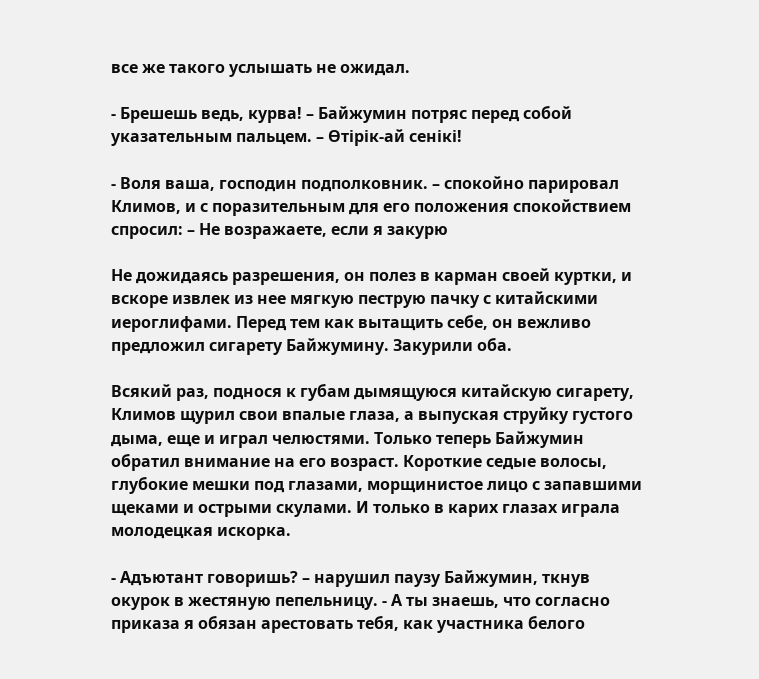все же такого услышать не ожидал.

- Брешешь ведь, курва! – Байжумин потряс перед собой указательным пальцем. – Өтірік-ай сенікі!

- Воля ваша, господин подполковник. – спокойно парировал Климов, и с поразительным для его положения спокойствием спросил: – Не возражаете, если я закурю

Не дожидаясь разрешения, он полез в карман своей куртки, и вскоре извлек из нее мягкую пеструю пачку с китайскими иероглифами. Перед тем как вытащить себе, он вежливо предложил сигарету Байжумину. Закурили оба.

Всякий раз, поднося к губам дымящуюся китайскую сигарету, Климов щурил свои впалые глаза, а выпуская струйку густого дыма, еще и играл челюстями. Только теперь Байжумин обратил внимание на его возраст. Короткие седые волосы, глубокие мешки под глазами, морщинистое лицо с запавшими щеками и острыми скулами. И только в карих глазах играла молодецкая искорка.

- Адъютант говоришь? – нарушил паузу Байжумин, ткнув окурок в жестяную пепельницу. - А ты знаешь, что согласно приказа я обязан арестовать тебя, как участника белого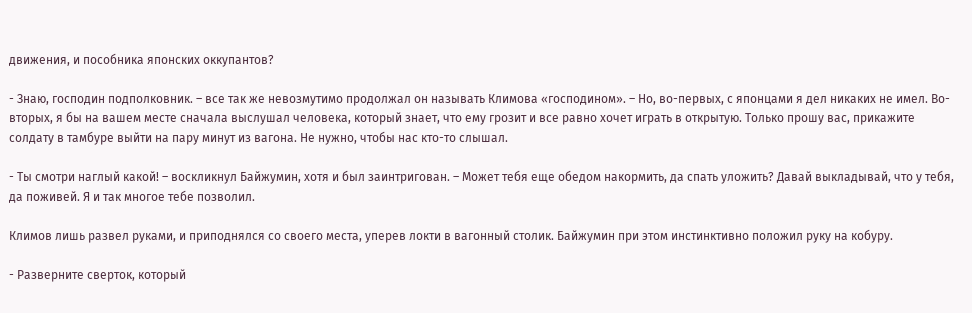движения, и пособника японских оккупантов?

- Знаю, господин подполковник. – все так же невозмутимо продолжал он называть Климова «господином». – Но, во-первых, с японцами я дел никаких не имел. Во-вторых, я бы на вашем месте сначала выслушал человека, который знает, что ему грозит и все равно хочет играть в открытую. Только прошу вас, прикажите солдату в тамбуре выйти на пару минут из вагона. Не нужно, чтобы нас кто-то слышал.

- Ты смотри наглый какой! – воскликнул Байжумин, хотя и был заинтригован. – Может тебя еще обедом накормить, да спать уложить? Давай выкладывай, что у тебя, да поживей. Я и так многое тебе позволил.

Климов лишь развел руками, и приподнялся со своего места, уперев локти в вагонный столик. Байжумин при этом инстинктивно положил руку на кобуру.

- Разверните сверток, который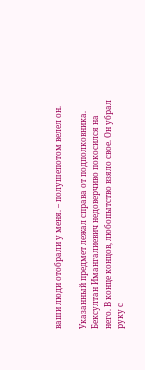ваши люди отобрали у меня. – полушепотом велел он.

Указанный предмет лежал справа от подполковника. Бексултан Имангалиевич недоверчиво покосился на него. В конце концов, любопытство взяло свое. Он убрал руку с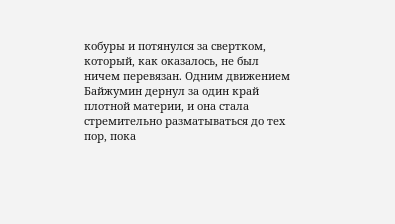кобуры и потянулся за свертком, который, как оказалось, не был ничем перевязан. Одним движением Байжумин дернул за один край плотной материи, и она стала стремительно разматываться до тех пор, пока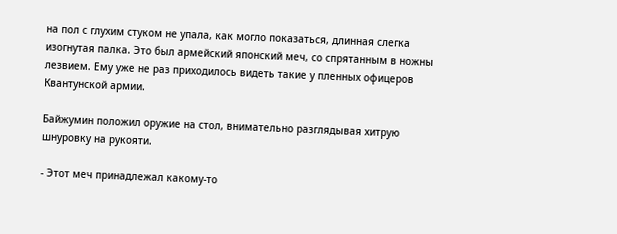на пол с глухим стуком не упала, как могло показаться, длинная слегка изогнутая палка. Это был армейский японский меч, со спрятанным в ножны лезвием. Ему уже не раз приходилось видеть такие у пленных офицеров Квантунской армии.

Байжумин положил оружие на стол, внимательно разглядывая хитрую шнуровку на рукояти.

- Этот меч принадлежал какому-то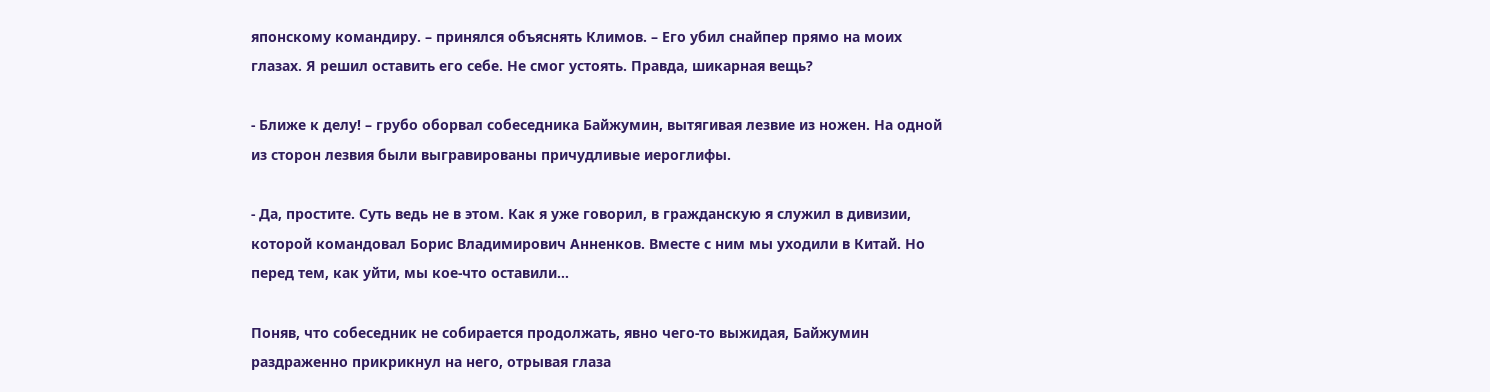японскому командиру. – принялся объяснять Климов. – Его убил снайпер прямо на моих глазах. Я решил оставить его себе. Не смог устоять. Правда, шикарная вещь?

- Ближе к делу! – грубо оборвал собеседника Байжумин, вытягивая лезвие из ножен. На одной из сторон лезвия были выгравированы причудливые иероглифы.

- Да, простите. Суть ведь не в этом. Как я уже говорил, в гражданскую я служил в дивизии, которой командовал Борис Владимирович Анненков. Вместе с ним мы уходили в Китай. Но перед тем, как уйти, мы кое-что оставили…

Поняв, что собеседник не собирается продолжать, явно чего-то выжидая, Байжумин раздраженно прикрикнул на него, отрывая глаза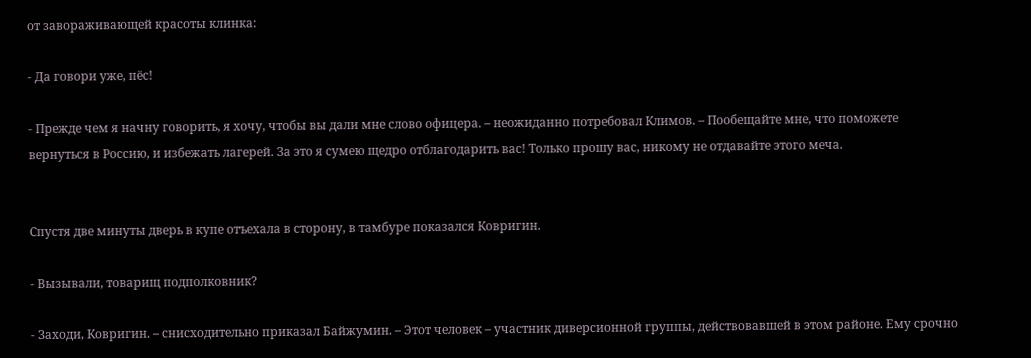от завораживающей красоты клинка:

- Да говори уже, пёс!

- Прежде чем я начну говорить, я хочу, чтобы вы дали мне слово офицера. – неожиданно потребовал Климов. – Пообещайте мне, что поможете вернуться в Россию, и избежать лагерей. За это я сумею щедро отблагодарить вас! Только прошу вас, никому не отдавайте этого меча.


Спустя две минуты дверь в купе отъехала в сторону, в тамбуре показался Ковригин.

- Вызывали, товарищ подполковник?

- Заходи, Ковригин. – снисходительно приказал Байжумин. – Этот человек – участник диверсионной группы, действовавшей в этом районе. Ему срочно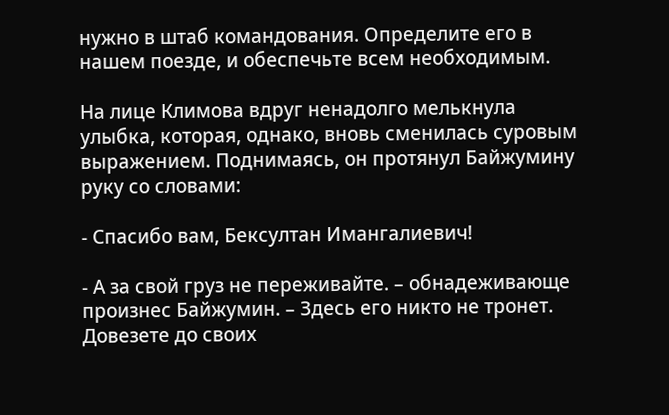нужно в штаб командования. Определите его в нашем поезде, и обеспечьте всем необходимым.

На лице Климова вдруг ненадолго мелькнула улыбка, которая, однако, вновь сменилась суровым выражением. Поднимаясь, он протянул Байжумину руку со словами:

- Спасибо вам, Бексултан Имангалиевич!

- А за свой груз не переживайте. – обнадеживающе произнес Байжумин. – Здесь его никто не тронет. Довезете до своих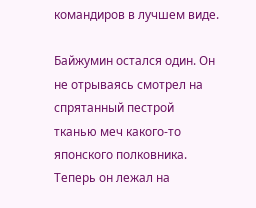командиров в лучшем виде.

Байжумин остался один. Он не отрываясь смотрел на спрятанный пестрой тканью меч какого-то японского полковника. Теперь он лежал на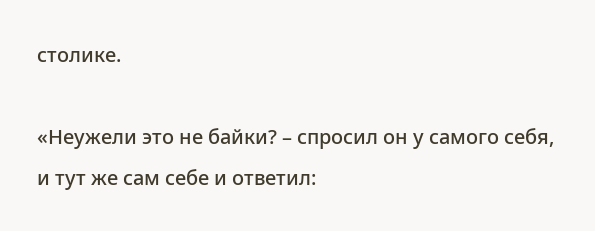столике.

«Неужели это не байки? – спросил он у самого себя, и тут же сам себе и ответил: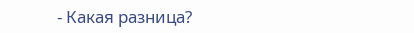- Какая разница?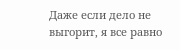Даже если дело не выгорит, я все равно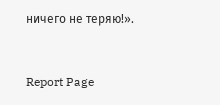ничего не теряю!».


Report Page